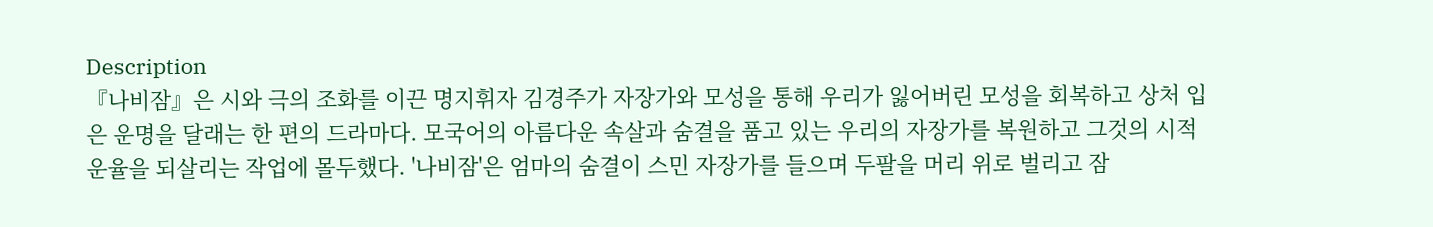Description
『나비잠』은 시와 극의 조화를 이끈 명지휘자 김경주가 자장가와 모성을 통해 우리가 잃어버린 모성을 회복하고 상처 입은 운명을 달래는 한 편의 드라마다. 모국어의 아름다운 속살과 숨결을 품고 있는 우리의 자장가를 복원하고 그것의 시적 운율을 되살리는 작업에 몰두했다. '나비잠'은 엄마의 숨결이 스민 자장가를 들으며 두팔을 머리 위로 벌리고 잠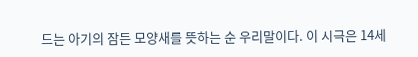드는 아기의 잠든 모양새를 뜻하는 순 우리말이다. 이 시극은 14세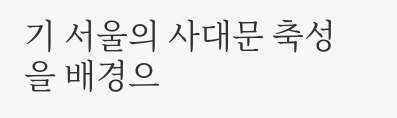기 서울의 사대문 축성을 배경으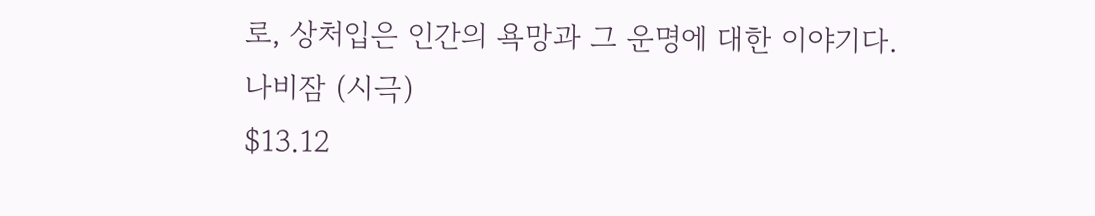로, 상처입은 인간의 욕망과 그 운명에 대한 이야기다.
나비잠 (시극)
$13.12